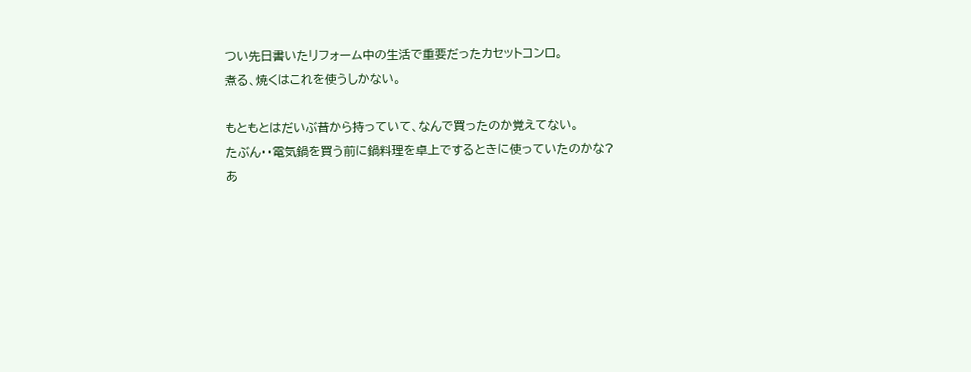つい先日書いたリフォーム中の生活で重要だったカセットコンロ。
煮る、焼くはこれを使うしかない。

もともとはだいぶ昔から持っていて、なんで買ったのか覚えてない。
たぶん・・電気鍋を買う前に鍋料理を卓上でするときに使っていたのかな?
あ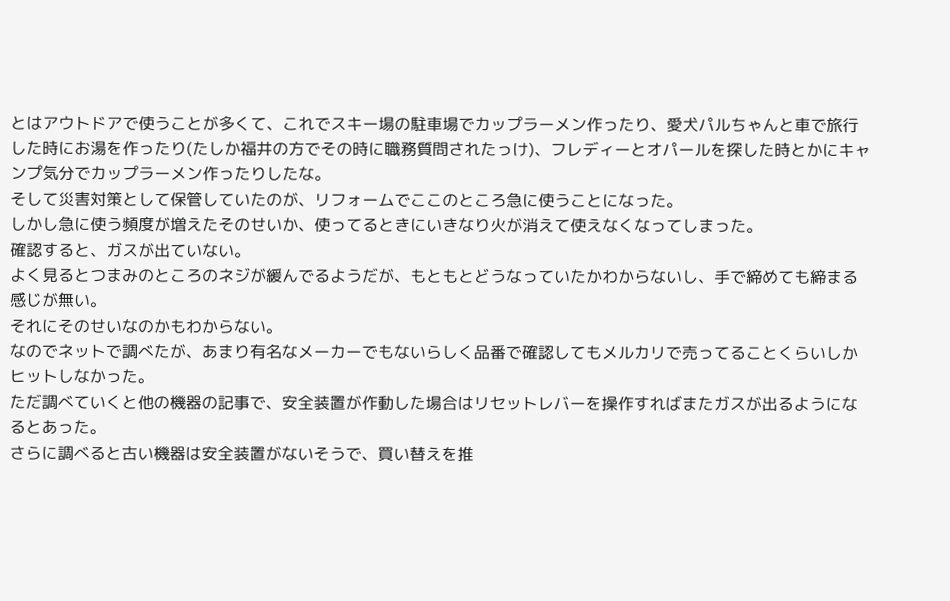とはアウトドアで使うことが多くて、これでスキー場の駐車場でカップラーメン作ったり、愛犬パルちゃんと車で旅行した時にお湯を作ったり(たしか福井の方でその時に職務質問されたっけ)、フレディーとオパールを探した時とかにキャンプ気分でカップラーメン作ったりしたな。
そして災害対策として保管していたのが、リフォームでここのところ急に使うことになった。
しかし急に使う頻度が増えたそのせいか、使ってるときにいきなり火が消えて使えなくなってしまった。
確認すると、ガスが出ていない。
よく見るとつまみのところのネジが緩んでるようだが、もともとどうなっていたかわからないし、手で締めても締まる感じが無い。
それにそのせいなのかもわからない。
なのでネットで調べたが、あまり有名なメーカーでもないらしく品番で確認してもメルカリで売ってることくらいしかヒットしなかった。
ただ調べていくと他の機器の記事で、安全装置が作動した場合はリセットレバーを操作すればまたガスが出るようになるとあった。
さらに調べると古い機器は安全装置がないそうで、買い替えを推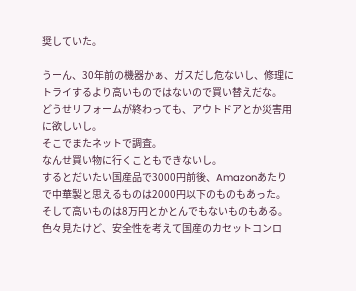奨していた。

うーん、30年前の機器かぁ、ガスだし危ないし、修理にトライするより高いものではないので買い替えだな。
どうせリフォームが終わっても、アウトドアとか災害用に欲しいし。
そこでまたネットで調査。
なんせ買い物に行くこともできないし。
するとだいたい国産品で3000円前後、Amazonあたりで中華製と思えるものは2000円以下のものもあった。
そして高いものは8万円とかとんでもないものもある。
色々見たけど、安全性を考えて国産のカセットコンロ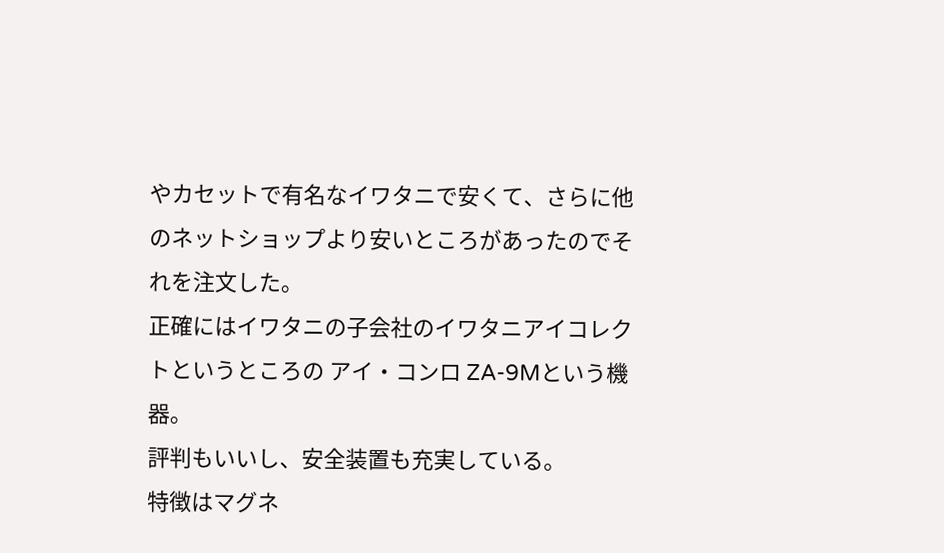やカセットで有名なイワタニで安くて、さらに他のネットショップより安いところがあったのでそれを注文した。
正確にはイワタニの子会社のイワタニアイコレクトというところの アイ・コンロ ZA-9Mという機器。
評判もいいし、安全装置も充実している。
特徴はマグネ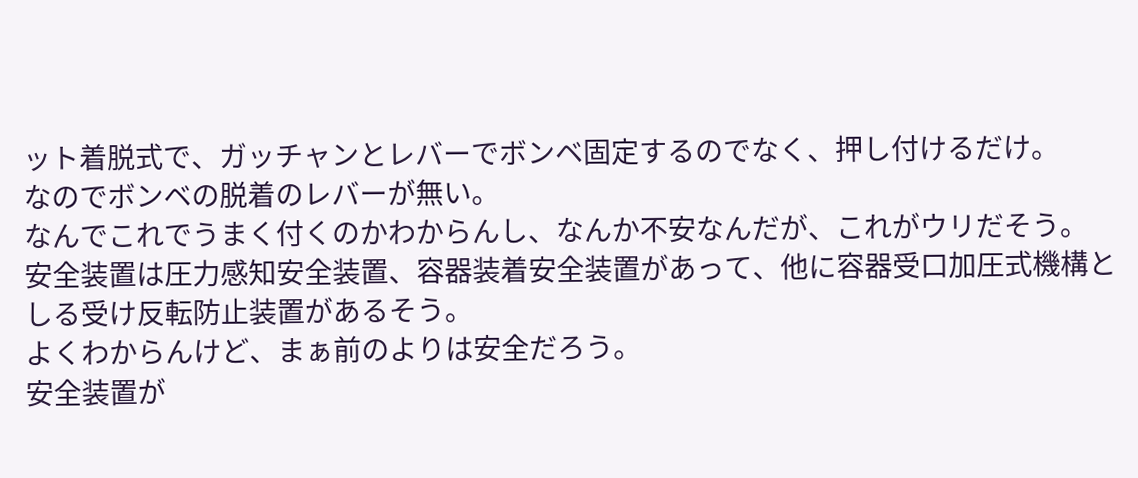ット着脱式で、ガッチャンとレバーでボンベ固定するのでなく、押し付けるだけ。
なのでボンベの脱着のレバーが無い。
なんでこれでうまく付くのかわからんし、なんか不安なんだが、これがウリだそう。
安全装置は圧力感知安全装置、容器装着安全装置があって、他に容器受口加圧式機構としる受け反転防止装置があるそう。
よくわからんけど、まぁ前のよりは安全だろう。
安全装置が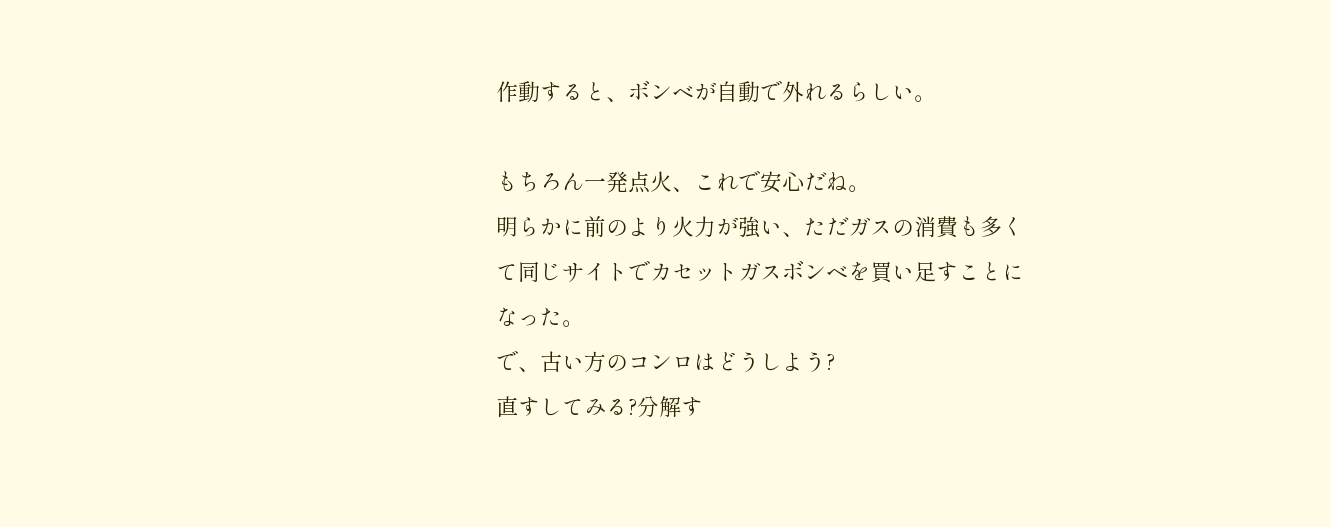作動すると、ボンベが自動で外れるらしい。

もちろん一発点火、これで安心だね。
明らかに前のより火力が強い、ただガスの消費も多くて同じサイトでカセットガスボンベを買い足すことになった。
で、古い方のコンロはどうしよう?
直すしてみる?分解す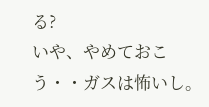る?
いや、やめておこう・・ガスは怖いし。